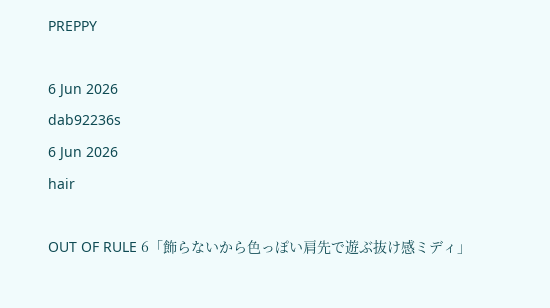PREPPY

6 Jun 2026
dab92236s
6 Jun 2026
hair

OUT OF RULE 6「飾らないから色っぽい肩先で遊ぶ抜け感ミディ」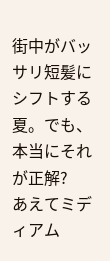街中がバッサリ短髪にシフトする夏。でも、本当にそれが正解?
あえてミディアム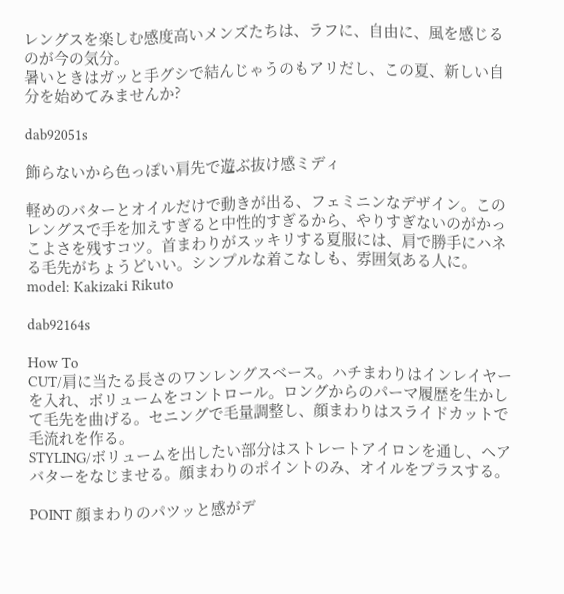レングスを楽しむ感度高いメンズたちは、ラフに、自由に、風を感じるのが今の気分。
暑いときはガッと手グシで結んじゃうのもアリだし、この夏、新しい自分を始めてみませんか?

dab92051s

飾らないから色っぽい肩先で遊ぶ抜け感ミディ

軽めのバターとオイルだけで動きが出る、フェミニンなデザイン。このレングスで手を加えすぎると中性的すぎるから、やりすぎないのがかっこよさを残すコツ。首まわりがスッキリする夏服には、肩で勝手にハネる毛先がちょうどいい。シンプルな着こなしも、雰囲気ある人に。model: Kakizaki Rikuto

dab92164s

How To
CUT/肩に当たる長さのワンレングスベース。ハチまわりはインレイヤーを入れ、ボリュームをコントロール。ロングからのパーマ履歴を生かして毛先を曲げる。セニングで毛量調整し、顔まわりはスライドカットで毛流れを作る。
STYLING/ボリュームを出したい部分はストレートアイロンを通し、ヘアバターをなじませる。顔まわりのポイントのみ、オイルをプラスする。

POINT 顔まわりのパツッと感がデ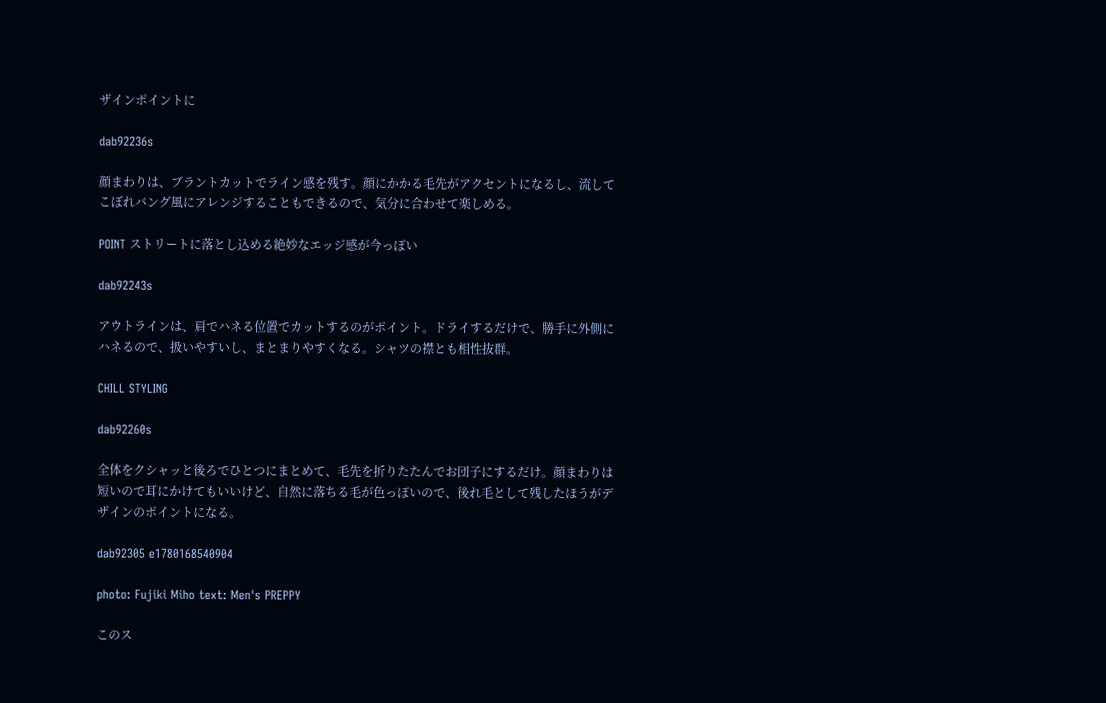ザインポイントに

dab92236s

顔まわりは、ブラントカットでライン感を残す。顔にかかる毛先がアクセントになるし、流してこぼれバング風にアレンジすることもできるので、気分に合わせて楽しめる。

POINT ストリートに落とし込める絶妙なエッジ感が今っぽい

dab92243s

アウトラインは、肩でハネる位置でカットするのがポイント。ドライするだけで、勝手に外側にハネるので、扱いやすいし、まとまりやすくなる。シャツの襟とも相性抜群。

CHILL STYLING

dab92260s

全体をクシャッと後ろでひとつにまとめて、毛先を折りたたんでお団子にするだけ。顔まわりは短いので耳にかけてもいいけど、自然に落ちる毛が色っぽいので、後れ毛として残したほうがデザインのポイントになる。

dab92305 e1780168540904

photo: Fujiki Miho text: Men's PREPPY

このス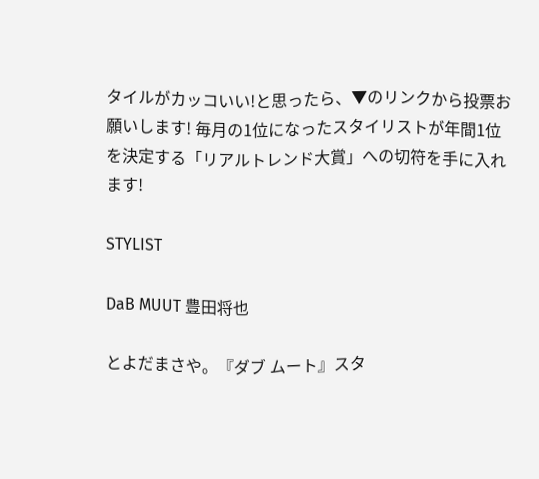タイルがカッコいい!と思ったら、▼のリンクから投票お願いします! 毎月の1位になったスタイリストが年間1位を決定する「リアルトレンド大賞」への切符を手に入れます!

STYLIST

DaB MUUT 豊田将也

とよだまさや。『ダブ ムート』スタ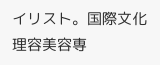イリスト。国際文化理容美容専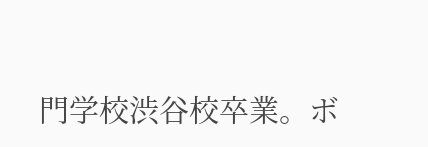門学校渋谷校卒業。ボ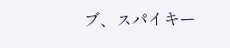ブ、スパイキー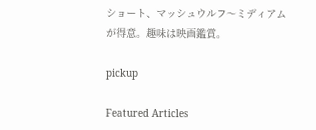ショート、マッシュウルフ〜ミディアムが得意。趣味は映画鑑賞。

pickup

Featured Articles